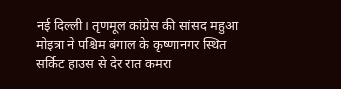नई दिल्ली। तृणमूल कांग्रेस की सांसद महुआ मोइत्रा ने पश्चिम बंगाल के कृष्णानगर स्थित सर्किट हाउस से देर रात कमरा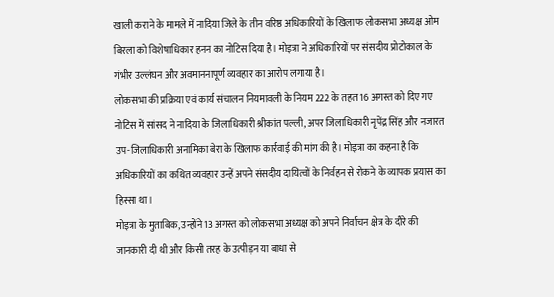खाली कराने के मामले में नादिया जिले के तीन वरिष्ठ अधिकारियों के खिलाफ लोकसभा अध्यक्ष ओम बिरला को विशेषाधिकार हनन का नोटिस दिया है। मोइत्रा ने अधिकारियों पर संसदीय प्रोटोकाल के गंभीर उल्लंघन और अवमाननापूर्ण व्यवहार का आरोप लगाया है।
लोकसभा की प्रक्रिया एवं कार्य संचालन नियमावली के नियम 222 के तहत 16 अगस्त को दिए गए नोटिस में सांसद ने नादिया के जिलाधिकारी श्रीकांत पल्ली, अपर जिलाधिकारी नृपेंद्र सिंह और नजारत उप-जिलाधिकारी अनामिका बेरा के खिलाफ कार्रवाई की मांग की है। मोइत्रा का कहना है कि अधिकारियों का कथित व्यवहार उन्हें अपने संसदीय दायित्वों के निर्वहन से रोकने के व्यापक प्रयास का हिस्सा था।
मोइत्रा के मुताबिक, उन्होंने 13 अगस्त को लोकसभा अध्यक्ष को अपने निर्वाचन क्षेत्र के दौरे की जानकारी दी थी और किसी तरह के उत्पीड़न या बाधा से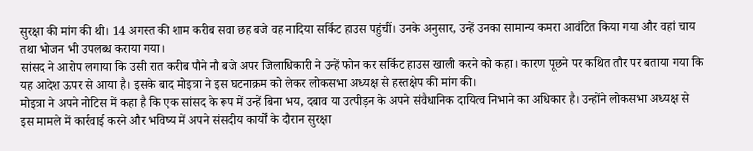सुरक्षा की मांग की थी। 14 अगस्त की शाम करीब सवा छह बजे वह नादिया सर्किट हाउस पहुंचीं। उनके अनुसार, उन्हें उनका सामान्य कमरा आवंटित किया गया और वहां चाय तथा भोजन भी उपलब्ध कराया गया।
सांसद ने आरोप लगाया कि उसी रात करीब पौने नौ बजे अपर जिलाधिकारी ने उन्हें फोन कर सर्किट हाउस खाली करने को कहा। कारण पूछने पर कथित तौर पर बताया गया कि यह आदेश ऊपर से आया है। इसके बाद मोइत्रा ने इस घटनाक्रम को लेकर लोकसभा अध्यक्ष से हस्तक्षेप की मांग की।
मोइत्रा ने अपने नोटिस में कहा है कि एक सांसद के रूप में उन्हें बिना भय, दबाव या उत्पीड़न के अपने संवैधानिक दायित्व निभाने का अधिकार है। उन्होंने लोकसभा अध्यक्ष से इस मामले में कार्रवाई करने और भविष्य में अपने संसदीय कार्यों के दौरान सुरक्षा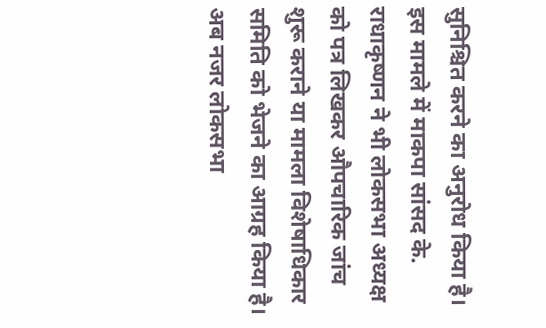सुनिश्चित करने का अनुरोध किया है।
इस मामले में माकपा सांसद के. राधाकृष्णन ने भी लोकसभा अध्यक्ष को पत्र लिखकर औपचारिक जांच शुरू कराने या मामला विशेषाधिकार समिति को भेजने का आग्रह किया है। अब नजर लोकसभा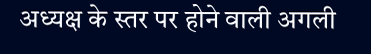अध्यक्ष के स्तर पर होने वाली अगली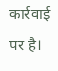कार्रवाई पर है।